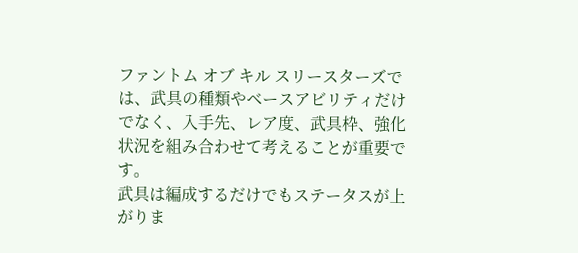ファントム オブ キル スリースターズでは、武具の種類やベースアビリティだけでなく、入手先、レア度、武具枠、強化状況を組み合わせて考えることが重要です。
武具は編成するだけでもステータスが上がりま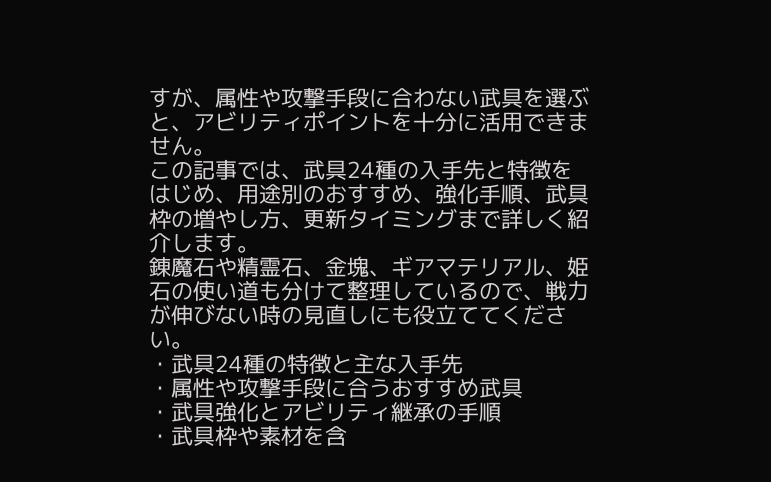すが、属性や攻撃手段に合わない武具を選ぶと、アビリティポイントを十分に活用できません。
この記事では、武具24種の入手先と特徴をはじめ、用途別のおすすめ、強化手順、武具枠の増やし方、更新タイミングまで詳しく紹介します。
錬魔石や精霊石、金塊、ギアマテリアル、姫石の使い道も分けて整理しているので、戦力が伸びない時の見直しにも役立ててください。
・武具24種の特徴と主な入手先
・属性や攻撃手段に合うおすすめ武具
・武具強化とアビリティ継承の手順
・武具枠や素材を含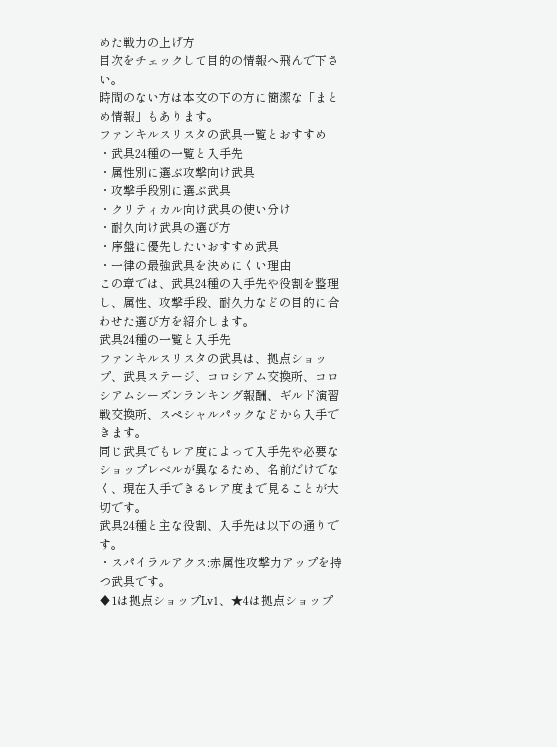めた戦力の上げ方
目次をチェックして目的の情報へ飛んで下さい。
時間のない方は本文の下の方に簡潔な「まとめ情報」もあります。
ファンキルスリスタの武具一覧とおすすめ
・武具24種の一覧と入手先
・属性別に選ぶ攻撃向け武具
・攻撃手段別に選ぶ武具
・クリティカル向け武具の使い分け
・耐久向け武具の選び方
・序盤に優先したいおすすめ武具
・一律の最強武具を決めにくい理由
この章では、武具24種の入手先や役割を整理し、属性、攻撃手段、耐久力などの目的に合わせた選び方を紹介します。
武具24種の一覧と入手先
ファンキルスリスタの武具は、拠点ショップ、武具ステージ、コロシアム交換所、コロシアムシーズンランキング報酬、ギルド演習戦交換所、スペシャルパックなどから入手できます。
同じ武具でもレア度によって入手先や必要なショップレベルが異なるため、名前だけでなく、現在入手できるレア度まで見ることが大切です。
武具24種と主な役割、入手先は以下の通りです。
・スパイラルアクス:赤属性攻撃力アップを持つ武具です。
♦1は拠点ショップLv1、★4は拠点ショップ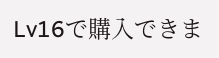Lv16で購入できま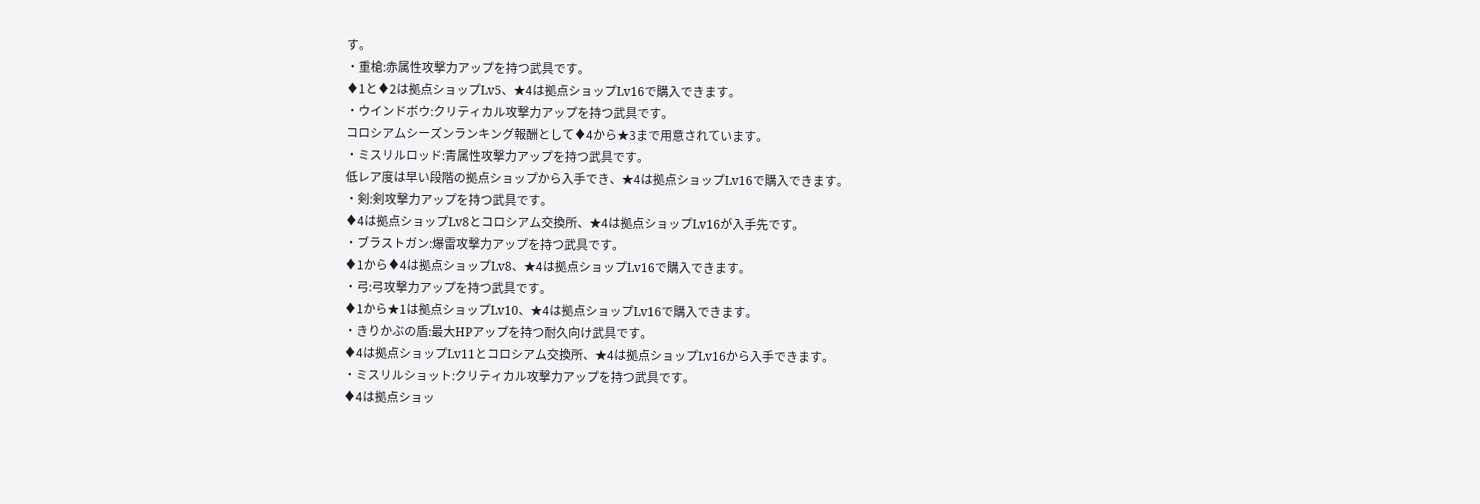す。
・重槍:赤属性攻撃力アップを持つ武具です。
♦1と♦2は拠点ショップLv5、★4は拠点ショップLv16で購入できます。
・ウインドボウ:クリティカル攻撃力アップを持つ武具です。
コロシアムシーズンランキング報酬として♦4から★3まで用意されています。
・ミスリルロッド:青属性攻撃力アップを持つ武具です。
低レア度は早い段階の拠点ショップから入手でき、★4は拠点ショップLv16で購入できます。
・剣:剣攻撃力アップを持つ武具です。
♦4は拠点ショップLv8とコロシアム交換所、★4は拠点ショップLv16が入手先です。
・ブラストガン:爆雷攻撃力アップを持つ武具です。
♦1から♦4は拠点ショップLv8、★4は拠点ショップLv16で購入できます。
・弓:弓攻撃力アップを持つ武具です。
♦1から★1は拠点ショップLv10、★4は拠点ショップLv16で購入できます。
・きりかぶの盾:最大HPアップを持つ耐久向け武具です。
♦4は拠点ショップLv11とコロシアム交換所、★4は拠点ショップLv16から入手できます。
・ミスリルショット:クリティカル攻撃力アップを持つ武具です。
♦4は拠点ショッ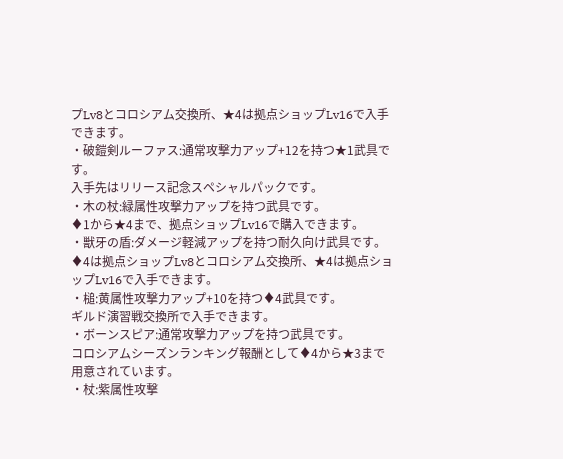プLv8とコロシアム交換所、★4は拠点ショップLv16で入手できます。
・破鎧剣ルーファス:通常攻撃力アップ+12を持つ★1武具です。
入手先はリリース記念スペシャルパックです。
・木の杖:緑属性攻撃力アップを持つ武具です。
♦1から★4まで、拠点ショップLv16で購入できます。
・獣牙の盾:ダメージ軽減アップを持つ耐久向け武具です。
♦4は拠点ショップLv8とコロシアム交換所、★4は拠点ショップLv16で入手できます。
・槌:黄属性攻撃力アップ+10を持つ♦4武具です。
ギルド演習戦交換所で入手できます。
・ボーンスピア:通常攻撃力アップを持つ武具です。
コロシアムシーズンランキング報酬として♦4から★3まで用意されています。
・杖:紫属性攻撃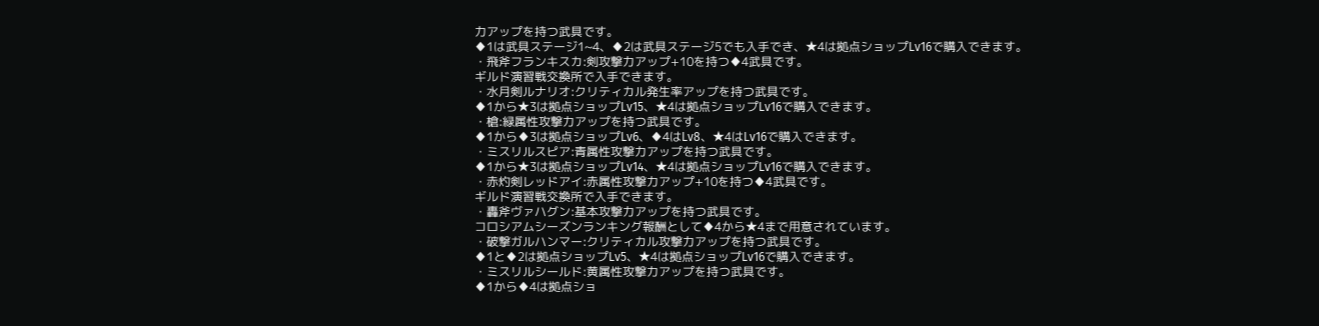力アップを持つ武具です。
♦1は武具ステージ1~4、♦2は武具ステージ5でも入手でき、★4は拠点ショップLv16で購入できます。
・飛斧フランキスカ:剣攻撃力アップ+10を持つ♦4武具です。
ギルド演習戦交換所で入手できます。
・水月剣ルナリオ:クリティカル発生率アップを持つ武具です。
♦1から★3は拠点ショップLv15、★4は拠点ショップLv16で購入できます。
・槍:緑属性攻撃力アップを持つ武具です。
♦1から♦3は拠点ショップLv6、♦4はLv8、★4はLv16で購入できます。
・ミスリルスピア:青属性攻撃力アップを持つ武具です。
♦1から★3は拠点ショップLv14、★4は拠点ショップLv16で購入できます。
・赤灼剣レッドアイ:赤属性攻撃力アップ+10を持つ♦4武具です。
ギルド演習戦交換所で入手できます。
・轟斧ヴァハグン:基本攻撃力アップを持つ武具です。
コロシアムシーズンランキング報酬として♦4から★4まで用意されています。
・破撃ガルハンマー:クリティカル攻撃力アップを持つ武具です。
♦1と♦2は拠点ショップLv5、★4は拠点ショップLv16で購入できます。
・ミスリルシールド:黄属性攻撃力アップを持つ武具です。
♦1から♦4は拠点ショ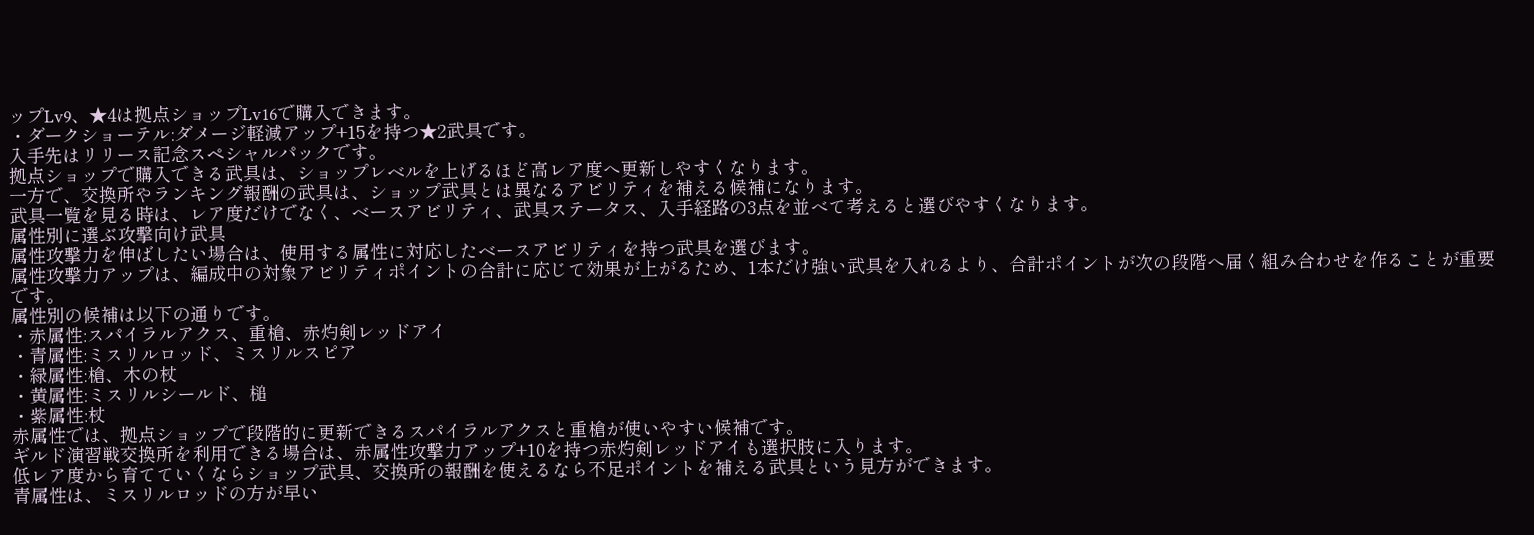ップLv9、★4は拠点ショップLv16で購入できます。
・ダークショーテル:ダメージ軽減アップ+15を持つ★2武具です。
入手先はリリース記念スペシャルパックです。
拠点ショップで購入できる武具は、ショップレベルを上げるほど高レア度へ更新しやすくなります。
一方で、交換所やランキング報酬の武具は、ショップ武具とは異なるアビリティを補える候補になります。
武具一覧を見る時は、レア度だけでなく、ベースアビリティ、武具ステータス、入手経路の3点を並べて考えると選びやすくなります。
属性別に選ぶ攻撃向け武具
属性攻撃力を伸ばしたい場合は、使用する属性に対応したベースアビリティを持つ武具を選びます。
属性攻撃力アップは、編成中の対象アビリティポイントの合計に応じて効果が上がるため、1本だけ強い武具を入れるより、合計ポイントが次の段階へ届く組み合わせを作ることが重要です。
属性別の候補は以下の通りです。
・赤属性:スパイラルアクス、重槍、赤灼剣レッドアイ
・青属性:ミスリルロッド、ミスリルスピア
・緑属性:槍、木の杖
・黄属性:ミスリルシールド、槌
・紫属性:杖
赤属性では、拠点ショップで段階的に更新できるスパイラルアクスと重槍が使いやすい候補です。
ギルド演習戦交換所を利用できる場合は、赤属性攻撃力アップ+10を持つ赤灼剣レッドアイも選択肢に入ります。
低レア度から育てていくならショップ武具、交換所の報酬を使えるなら不足ポイントを補える武具という見方ができます。
青属性は、ミスリルロッドの方が早い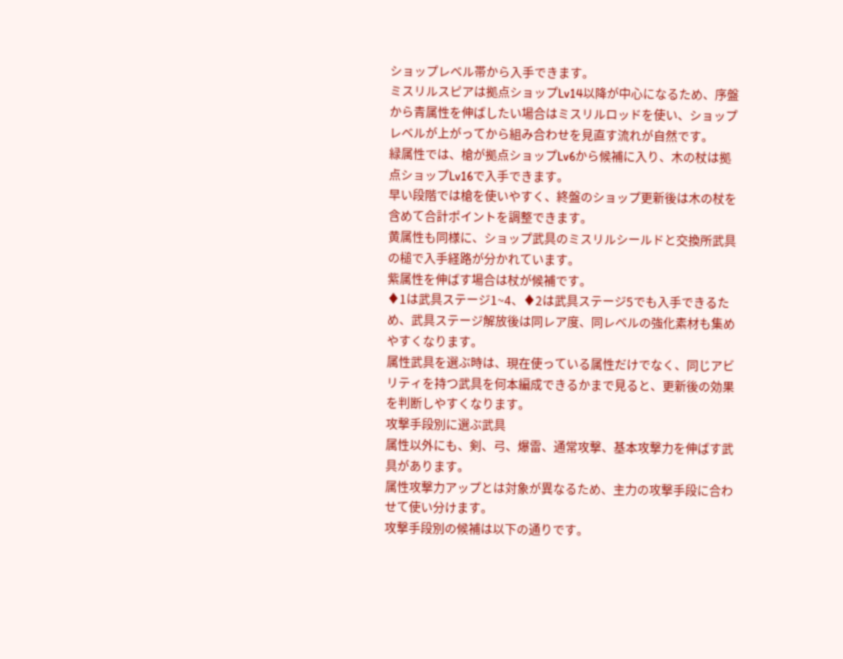ショップレベル帯から入手できます。
ミスリルスピアは拠点ショップLv14以降が中心になるため、序盤から青属性を伸ばしたい場合はミスリルロッドを使い、ショップレベルが上がってから組み合わせを見直す流れが自然です。
緑属性では、槍が拠点ショップLv6から候補に入り、木の杖は拠点ショップLv16で入手できます。
早い段階では槍を使いやすく、終盤のショップ更新後は木の杖を含めて合計ポイントを調整できます。
黄属性も同様に、ショップ武具のミスリルシールドと交換所武具の槌で入手経路が分かれています。
紫属性を伸ばす場合は杖が候補です。
♦1は武具ステージ1~4、♦2は武具ステージ5でも入手できるため、武具ステージ解放後は同レア度、同レベルの強化素材も集めやすくなります。
属性武具を選ぶ時は、現在使っている属性だけでなく、同じアビリティを持つ武具を何本編成できるかまで見ると、更新後の効果を判断しやすくなります。
攻撃手段別に選ぶ武具
属性以外にも、剣、弓、爆雷、通常攻撃、基本攻撃力を伸ばす武具があります。
属性攻撃力アップとは対象が異なるため、主力の攻撃手段に合わせて使い分けます。
攻撃手段別の候補は以下の通りです。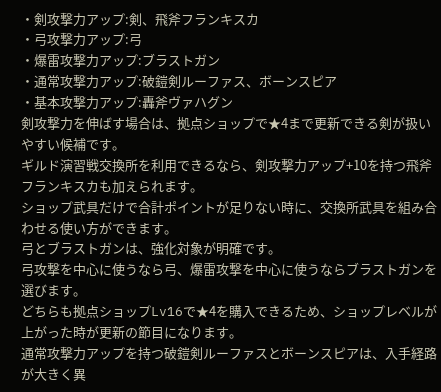・剣攻撃力アップ:剣、飛斧フランキスカ
・弓攻撃力アップ:弓
・爆雷攻撃力アップ:ブラストガン
・通常攻撃力アップ:破鎧剣ルーファス、ボーンスピア
・基本攻撃力アップ:轟斧ヴァハグン
剣攻撃力を伸ばす場合は、拠点ショップで★4まで更新できる剣が扱いやすい候補です。
ギルド演習戦交換所を利用できるなら、剣攻撃力アップ+10を持つ飛斧フランキスカも加えられます。
ショップ武具だけで合計ポイントが足りない時に、交換所武具を組み合わせる使い方ができます。
弓とブラストガンは、強化対象が明確です。
弓攻撃を中心に使うなら弓、爆雷攻撃を中心に使うならブラストガンを選びます。
どちらも拠点ショップLv16で★4を購入できるため、ショップレベルが上がった時が更新の節目になります。
通常攻撃力アップを持つ破鎧剣ルーファスとボーンスピアは、入手経路が大きく異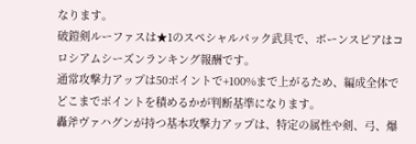なります。
破鎧剣ルーファスは★1のスペシャルパック武具で、ボーンスピアはコロシアムシーズンランキング報酬です。
通常攻撃力アップは50ポイントで+100%まで上がるため、編成全体でどこまでポイントを積めるかが判断基準になります。
轟斧ヴァハグンが持つ基本攻撃力アップは、特定の属性や剣、弓、爆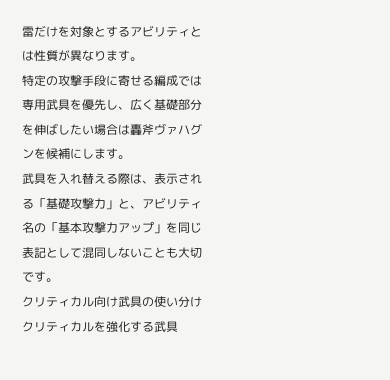雷だけを対象とするアビリティとは性質が異なります。
特定の攻撃手段に寄せる編成では専用武具を優先し、広く基礎部分を伸ばしたい場合は轟斧ヴァハグンを候補にします。
武具を入れ替える際は、表示される「基礎攻撃力」と、アビリティ名の「基本攻撃力アップ」を同じ表記として混同しないことも大切です。
クリティカル向け武具の使い分け
クリティカルを強化する武具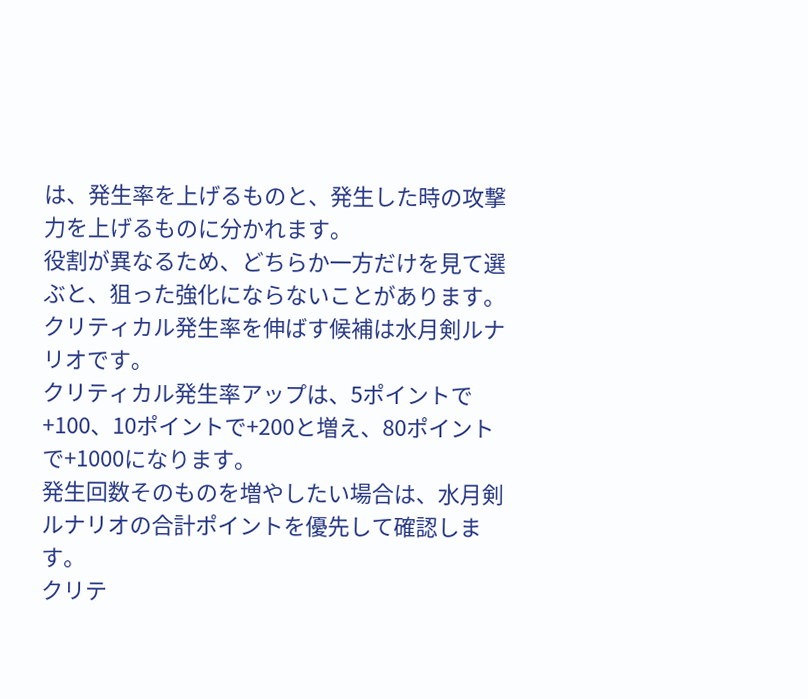は、発生率を上げるものと、発生した時の攻撃力を上げるものに分かれます。
役割が異なるため、どちらか一方だけを見て選ぶと、狙った強化にならないことがあります。
クリティカル発生率を伸ばす候補は水月剣ルナリオです。
クリティカル発生率アップは、5ポイントで+100、10ポイントで+200と増え、80ポイントで+1000になります。
発生回数そのものを増やしたい場合は、水月剣ルナリオの合計ポイントを優先して確認します。
クリテ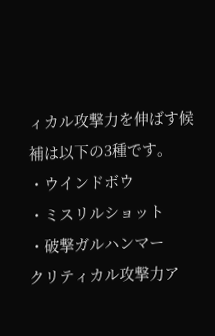ィカル攻撃力を伸ばす候補は以下の3種です。
・ウインドボウ
・ミスリルショット
・破撃ガルハンマー
クリティカル攻撃力ア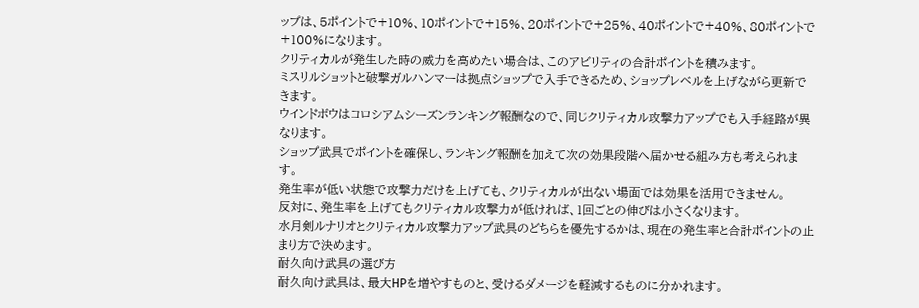ップは、5ポイントで+10%、10ポイントで+15%、20ポイントで+25%、40ポイントで+40%、80ポイントで+100%になります。
クリティカルが発生した時の威力を高めたい場合は、このアビリティの合計ポイントを積みます。
ミスリルショットと破撃ガルハンマーは拠点ショップで入手できるため、ショップレベルを上げながら更新できます。
ウインドボウはコロシアムシーズンランキング報酬なので、同じクリティカル攻撃力アップでも入手経路が異なります。
ショップ武具でポイントを確保し、ランキング報酬を加えて次の効果段階へ届かせる組み方も考えられます。
発生率が低い状態で攻撃力だけを上げても、クリティカルが出ない場面では効果を活用できません。
反対に、発生率を上げてもクリティカル攻撃力が低ければ、1回ごとの伸びは小さくなります。
水月剣ルナリオとクリティカル攻撃力アップ武具のどちらを優先するかは、現在の発生率と合計ポイントの止まり方で決めます。
耐久向け武具の選び方
耐久向け武具は、最大HPを増やすものと、受けるダメージを軽減するものに分かれます。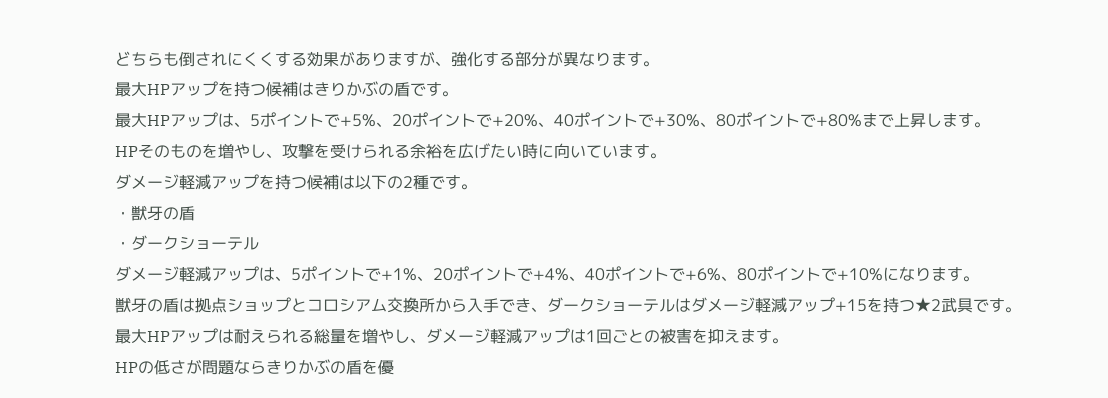どちらも倒されにくくする効果がありますが、強化する部分が異なります。
最大HPアップを持つ候補はきりかぶの盾です。
最大HPアップは、5ポイントで+5%、20ポイントで+20%、40ポイントで+30%、80ポイントで+80%まで上昇します。
HPそのものを増やし、攻撃を受けられる余裕を広げたい時に向いています。
ダメージ軽減アップを持つ候補は以下の2種です。
・獣牙の盾
・ダークショーテル
ダメージ軽減アップは、5ポイントで+1%、20ポイントで+4%、40ポイントで+6%、80ポイントで+10%になります。
獣牙の盾は拠点ショップとコロシアム交換所から入手でき、ダークショーテルはダメージ軽減アップ+15を持つ★2武具です。
最大HPアップは耐えられる総量を増やし、ダメージ軽減アップは1回ごとの被害を抑えます。
HPの低さが問題ならきりかぶの盾を優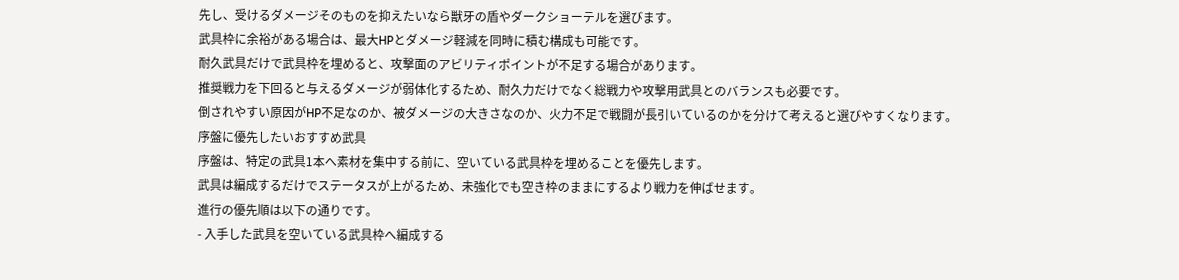先し、受けるダメージそのものを抑えたいなら獣牙の盾やダークショーテルを選びます。
武具枠に余裕がある場合は、最大HPとダメージ軽減を同時に積む構成も可能です。
耐久武具だけで武具枠を埋めると、攻撃面のアビリティポイントが不足する場合があります。
推奨戦力を下回ると与えるダメージが弱体化するため、耐久力だけでなく総戦力や攻撃用武具とのバランスも必要です。
倒されやすい原因がHP不足なのか、被ダメージの大きさなのか、火力不足で戦闘が長引いているのかを分けて考えると選びやすくなります。
序盤に優先したいおすすめ武具
序盤は、特定の武具1本へ素材を集中する前に、空いている武具枠を埋めることを優先します。
武具は編成するだけでステータスが上がるため、未強化でも空き枠のままにするより戦力を伸ばせます。
進行の優先順は以下の通りです。
- 入手した武具を空いている武具枠へ編成する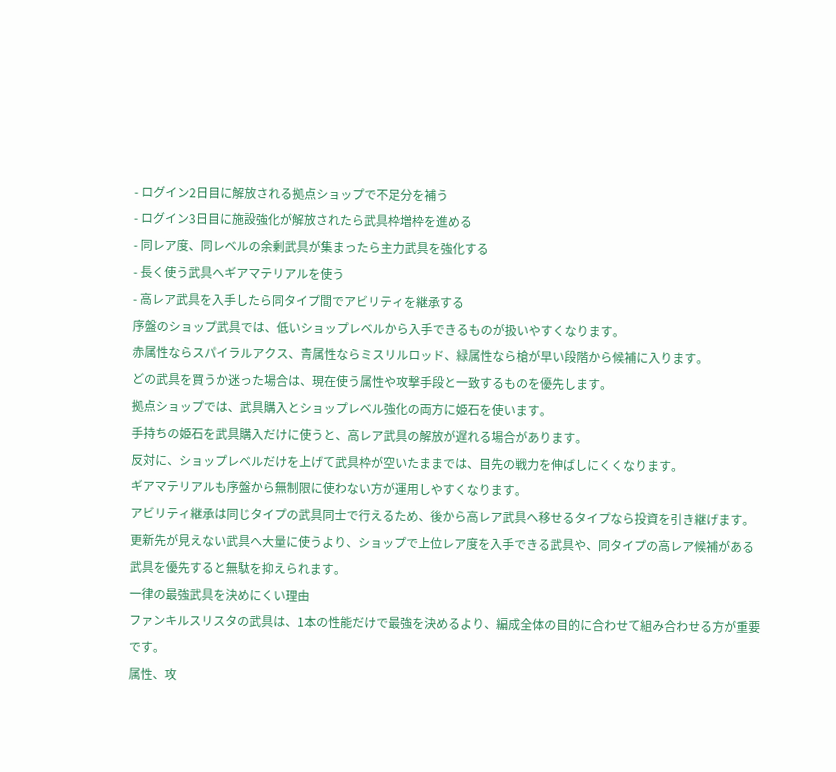- ログイン2日目に解放される拠点ショップで不足分を補う
- ログイン3日目に施設強化が解放されたら武具枠増枠を進める
- 同レア度、同レベルの余剰武具が集まったら主力武具を強化する
- 長く使う武具へギアマテリアルを使う
- 高レア武具を入手したら同タイプ間でアビリティを継承する
序盤のショップ武具では、低いショップレベルから入手できるものが扱いやすくなります。
赤属性ならスパイラルアクス、青属性ならミスリルロッド、緑属性なら槍が早い段階から候補に入ります。
どの武具を買うか迷った場合は、現在使う属性や攻撃手段と一致するものを優先します。
拠点ショップでは、武具購入とショップレベル強化の両方に姫石を使います。
手持ちの姫石を武具購入だけに使うと、高レア武具の解放が遅れる場合があります。
反対に、ショップレベルだけを上げて武具枠が空いたままでは、目先の戦力を伸ばしにくくなります。
ギアマテリアルも序盤から無制限に使わない方が運用しやすくなります。
アビリティ継承は同じタイプの武具同士で行えるため、後から高レア武具へ移せるタイプなら投資を引き継げます。
更新先が見えない武具へ大量に使うより、ショップで上位レア度を入手できる武具や、同タイプの高レア候補がある武具を優先すると無駄を抑えられます。
一律の最強武具を決めにくい理由
ファンキルスリスタの武具は、1本の性能だけで最強を決めるより、編成全体の目的に合わせて組み合わせる方が重要です。
属性、攻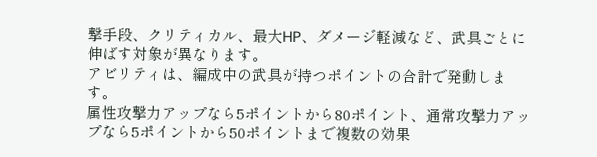撃手段、クリティカル、最大HP、ダメージ軽減など、武具ごとに伸ばす対象が異なります。
アビリティは、編成中の武具が持つポイントの合計で発動します。
属性攻撃力アップなら5ポイントから80ポイント、通常攻撃力アップなら5ポイントから50ポイントまで複数の効果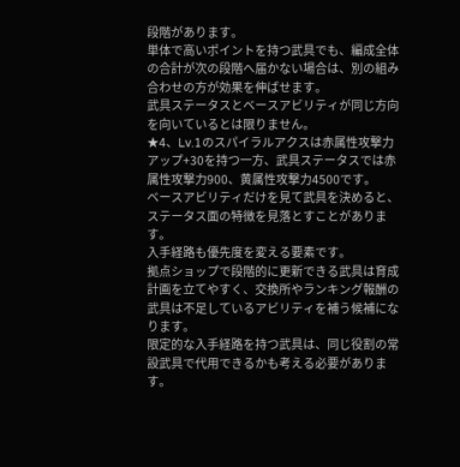段階があります。
単体で高いポイントを持つ武具でも、編成全体の合計が次の段階へ届かない場合は、別の組み合わせの方が効果を伸ばせます。
武具ステータスとベースアビリティが同じ方向を向いているとは限りません。
★4、Lv.1のスパイラルアクスは赤属性攻撃力アップ+30を持つ一方、武具ステータスでは赤属性攻撃力900、黄属性攻撃力4500です。
ベースアビリティだけを見て武具を決めると、ステータス面の特徴を見落とすことがあります。
入手経路も優先度を変える要素です。
拠点ショップで段階的に更新できる武具は育成計画を立てやすく、交換所やランキング報酬の武具は不足しているアビリティを補う候補になります。
限定的な入手経路を持つ武具は、同じ役割の常設武具で代用できるかも考える必要があります。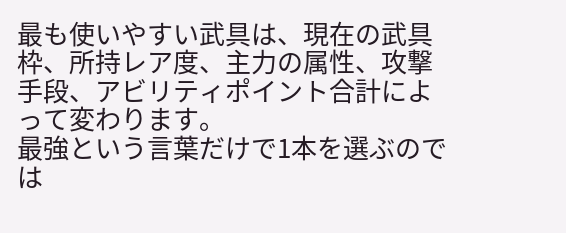最も使いやすい武具は、現在の武具枠、所持レア度、主力の属性、攻撃手段、アビリティポイント合計によって変わります。
最強という言葉だけで1本を選ぶのでは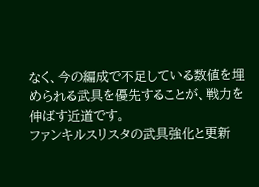なく、今の編成で不足している数値を埋められる武具を優先することが、戦力を伸ばす近道です。
ファンキルスリスタの武具強化と更新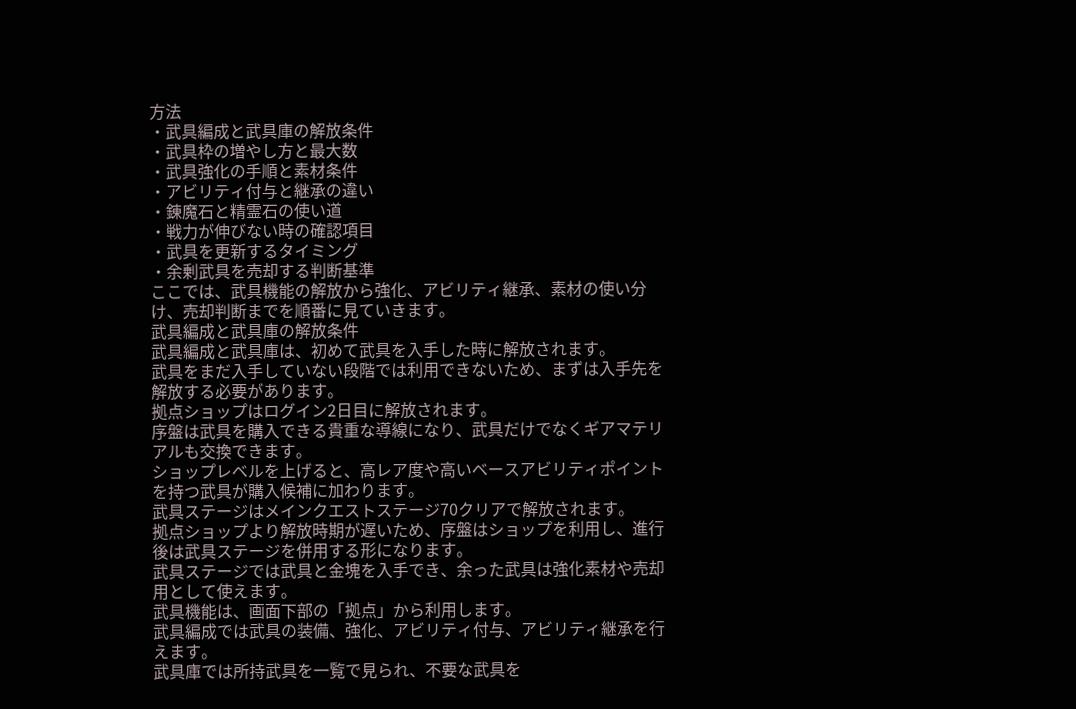方法
・武具編成と武具庫の解放条件
・武具枠の増やし方と最大数
・武具強化の手順と素材条件
・アビリティ付与と継承の違い
・錬魔石と精霊石の使い道
・戦力が伸びない時の確認項目
・武具を更新するタイミング
・余剰武具を売却する判断基準
ここでは、武具機能の解放から強化、アビリティ継承、素材の使い分け、売却判断までを順番に見ていきます。
武具編成と武具庫の解放条件
武具編成と武具庫は、初めて武具を入手した時に解放されます。
武具をまだ入手していない段階では利用できないため、まずは入手先を解放する必要があります。
拠点ショップはログイン2日目に解放されます。
序盤は武具を購入できる貴重な導線になり、武具だけでなくギアマテリアルも交換できます。
ショップレベルを上げると、高レア度や高いベースアビリティポイントを持つ武具が購入候補に加わります。
武具ステージはメインクエストステージ70クリアで解放されます。
拠点ショップより解放時期が遅いため、序盤はショップを利用し、進行後は武具ステージを併用する形になります。
武具ステージでは武具と金塊を入手でき、余った武具は強化素材や売却用として使えます。
武具機能は、画面下部の「拠点」から利用します。
武具編成では武具の装備、強化、アビリティ付与、アビリティ継承を行えます。
武具庫では所持武具を一覧で見られ、不要な武具を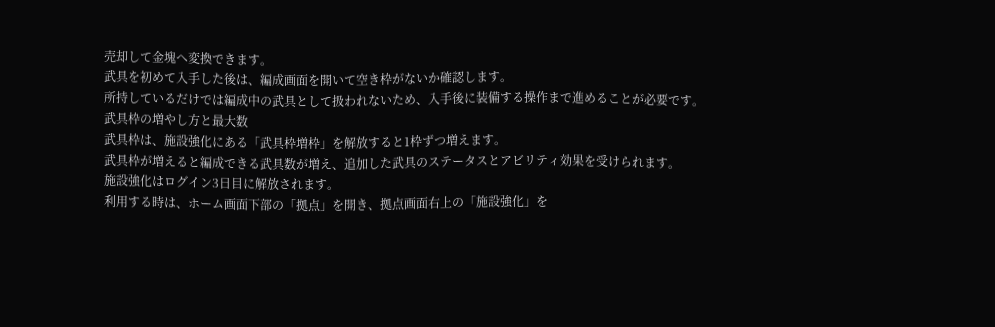売却して金塊へ変換できます。
武具を初めて入手した後は、編成画面を開いて空き枠がないか確認します。
所持しているだけでは編成中の武具として扱われないため、入手後に装備する操作まで進めることが必要です。
武具枠の増やし方と最大数
武具枠は、施設強化にある「武具枠増枠」を解放すると1枠ずつ増えます。
武具枠が増えると編成できる武具数が増え、追加した武具のステータスとアビリティ効果を受けられます。
施設強化はログイン3日目に解放されます。
利用する時は、ホーム画面下部の「拠点」を開き、拠点画面右上の「施設強化」を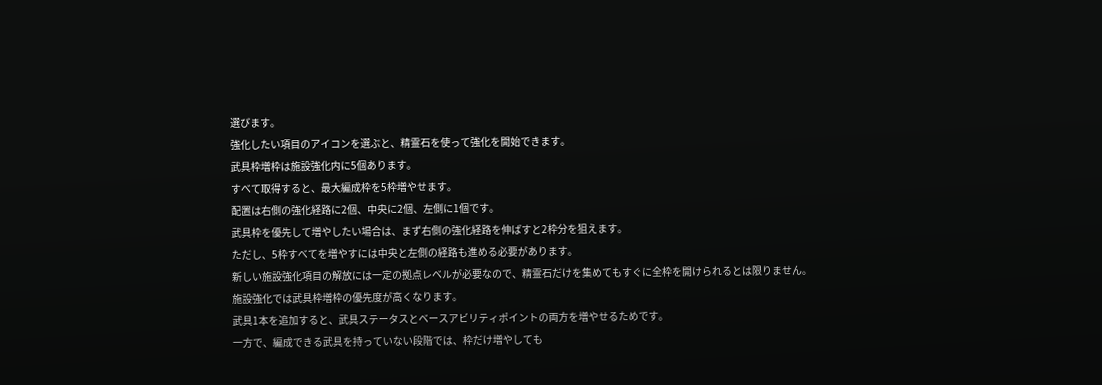選びます。
強化したい項目のアイコンを選ぶと、精霊石を使って強化を開始できます。
武具枠増枠は施設強化内に5個あります。
すべて取得すると、最大編成枠を5枠増やせます。
配置は右側の強化経路に2個、中央に2個、左側に1個です。
武具枠を優先して増やしたい場合は、まず右側の強化経路を伸ばすと2枠分を狙えます。
ただし、5枠すべてを増やすには中央と左側の経路も進める必要があります。
新しい施設強化項目の解放には一定の拠点レベルが必要なので、精霊石だけを集めてもすぐに全枠を開けられるとは限りません。
施設強化では武具枠増枠の優先度が高くなります。
武具1本を追加すると、武具ステータスとベースアビリティポイントの両方を増やせるためです。
一方で、編成できる武具を持っていない段階では、枠だけ増やしても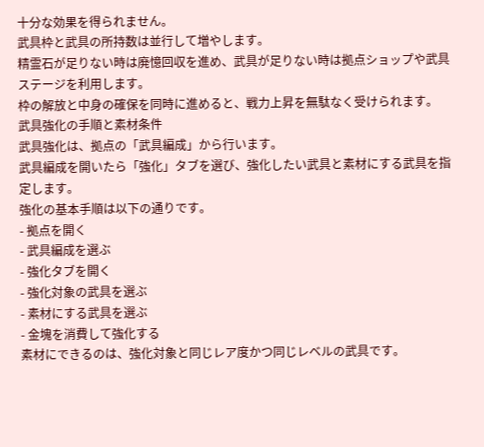十分な効果を得られません。
武具枠と武具の所持数は並行して増やします。
精霊石が足りない時は廃憶回収を進め、武具が足りない時は拠点ショップや武具ステージを利用します。
枠の解放と中身の確保を同時に進めると、戦力上昇を無駄なく受けられます。
武具強化の手順と素材条件
武具強化は、拠点の「武具編成」から行います。
武具編成を開いたら「強化」タブを選び、強化したい武具と素材にする武具を指定します。
強化の基本手順は以下の通りです。
- 拠点を開く
- 武具編成を選ぶ
- 強化タブを開く
- 強化対象の武具を選ぶ
- 素材にする武具を選ぶ
- 金塊を消費して強化する
素材にできるのは、強化対象と同じレア度かつ同じレベルの武具です。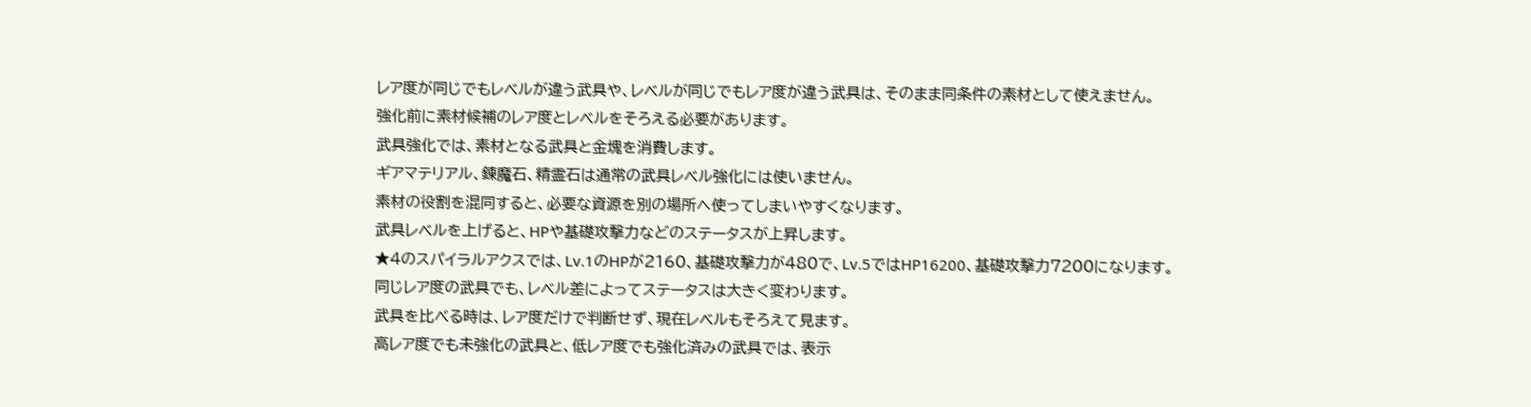レア度が同じでもレベルが違う武具や、レベルが同じでもレア度が違う武具は、そのまま同条件の素材として使えません。
強化前に素材候補のレア度とレベルをそろえる必要があります。
武具強化では、素材となる武具と金塊を消費します。
ギアマテリアル、錬魔石、精霊石は通常の武具レベル強化には使いません。
素材の役割を混同すると、必要な資源を別の場所へ使ってしまいやすくなります。
武具レベルを上げると、HPや基礎攻撃力などのステータスが上昇します。
★4のスパイラルアクスでは、Lv.1のHPが2160、基礎攻撃力が480で、Lv.5ではHP16200、基礎攻撃力7200になります。
同じレア度の武具でも、レベル差によってステータスは大きく変わります。
武具を比べる時は、レア度だけで判断せず、現在レベルもそろえて見ます。
高レア度でも未強化の武具と、低レア度でも強化済みの武具では、表示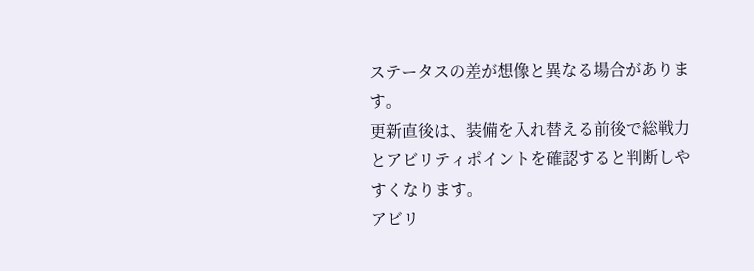ステータスの差が想像と異なる場合があります。
更新直後は、装備を入れ替える前後で総戦力とアビリティポイントを確認すると判断しやすくなります。
アビリ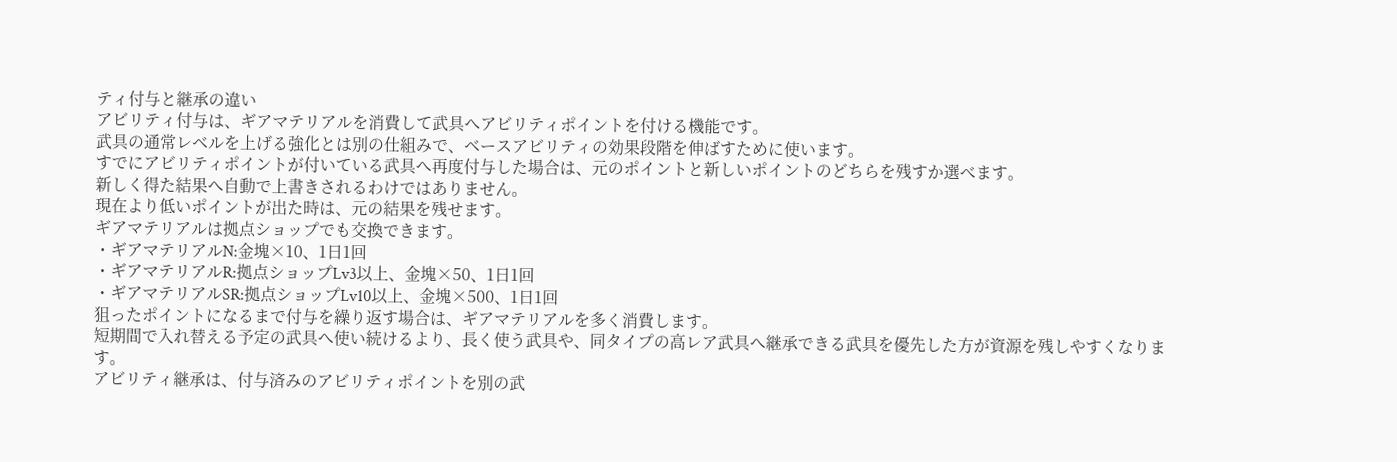ティ付与と継承の違い
アビリティ付与は、ギアマテリアルを消費して武具へアビリティポイントを付ける機能です。
武具の通常レベルを上げる強化とは別の仕組みで、ベースアビリティの効果段階を伸ばすために使います。
すでにアビリティポイントが付いている武具へ再度付与した場合は、元のポイントと新しいポイントのどちらを残すか選べます。
新しく得た結果へ自動で上書きされるわけではありません。
現在より低いポイントが出た時は、元の結果を残せます。
ギアマテリアルは拠点ショップでも交換できます。
・ギアマテリアルN:金塊×10、1日1回
・ギアマテリアルR:拠点ショップLv3以上、金塊×50、1日1回
・ギアマテリアルSR:拠点ショップLv10以上、金塊×500、1日1回
狙ったポイントになるまで付与を繰り返す場合は、ギアマテリアルを多く消費します。
短期間で入れ替える予定の武具へ使い続けるより、長く使う武具や、同タイプの高レア武具へ継承できる武具を優先した方が資源を残しやすくなります。
アビリティ継承は、付与済みのアビリティポイントを別の武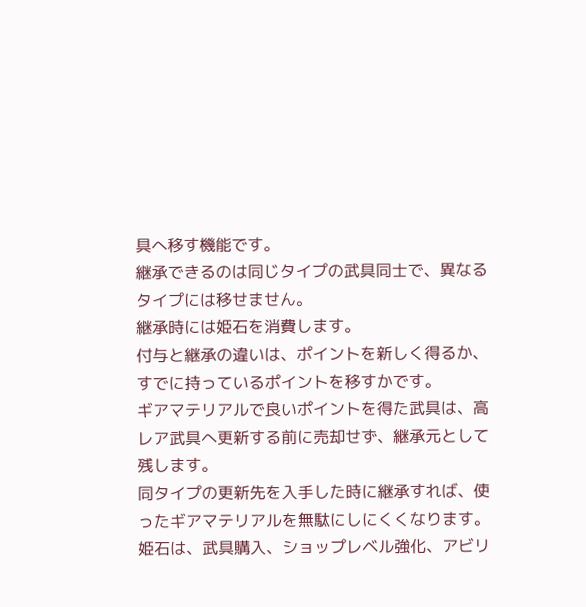具へ移す機能です。
継承できるのは同じタイプの武具同士で、異なるタイプには移せません。
継承時には姫石を消費します。
付与と継承の違いは、ポイントを新しく得るか、すでに持っているポイントを移すかです。
ギアマテリアルで良いポイントを得た武具は、高レア武具へ更新する前に売却せず、継承元として残します。
同タイプの更新先を入手した時に継承すれば、使ったギアマテリアルを無駄にしにくくなります。
姫石は、武具購入、ショップレベル強化、アビリ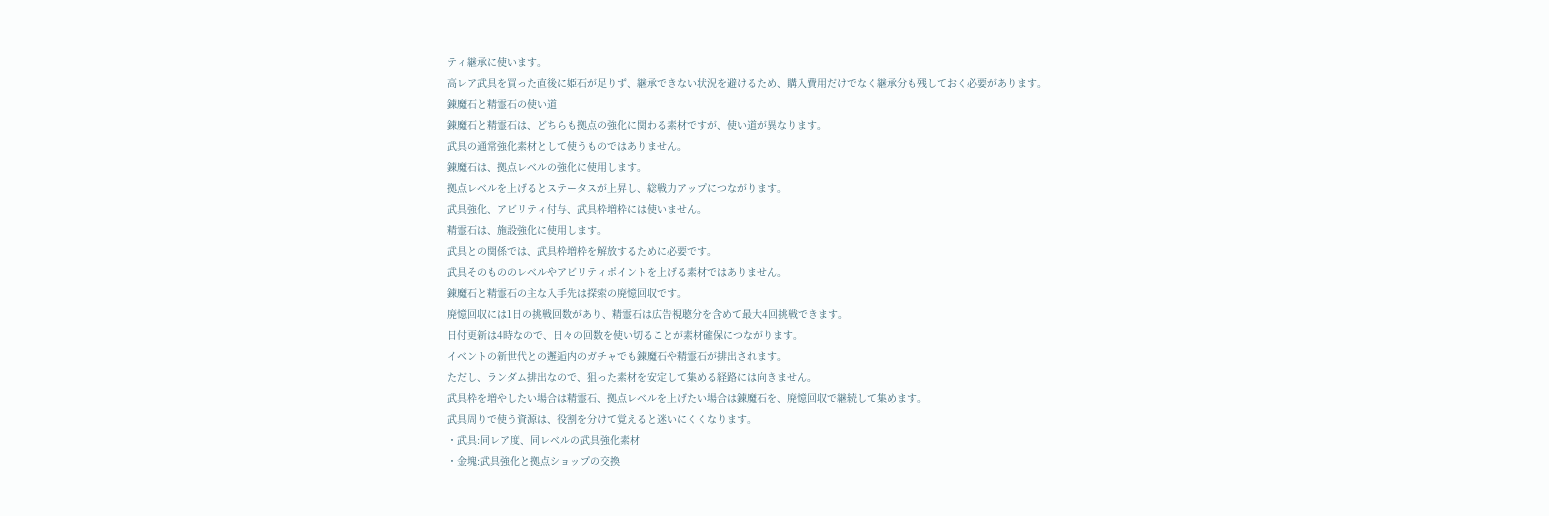ティ継承に使います。
高レア武具を買った直後に姫石が足りず、継承できない状況を避けるため、購入費用だけでなく継承分も残しておく必要があります。
錬魔石と精霊石の使い道
錬魔石と精霊石は、どちらも拠点の強化に関わる素材ですが、使い道が異なります。
武具の通常強化素材として使うものではありません。
錬魔石は、拠点レベルの強化に使用します。
拠点レベルを上げるとステータスが上昇し、総戦力アップにつながります。
武具強化、アビリティ付与、武具枠増枠には使いません。
精霊石は、施設強化に使用します。
武具との関係では、武具枠増枠を解放するために必要です。
武具そのもののレベルやアビリティポイントを上げる素材ではありません。
錬魔石と精霊石の主な入手先は探索の廃憶回収です。
廃憶回収には1日の挑戦回数があり、精霊石は広告視聴分を含めて最大4回挑戦できます。
日付更新は4時なので、日々の回数を使い切ることが素材確保につながります。
イベントの新世代との邂逅内のガチャでも錬魔石や精霊石が排出されます。
ただし、ランダム排出なので、狙った素材を安定して集める経路には向きません。
武具枠を増やしたい場合は精霊石、拠点レベルを上げたい場合は錬魔石を、廃憶回収で継続して集めます。
武具周りで使う資源は、役割を分けて覚えると迷いにくくなります。
・武具:同レア度、同レベルの武具強化素材
・金塊:武具強化と拠点ショップの交換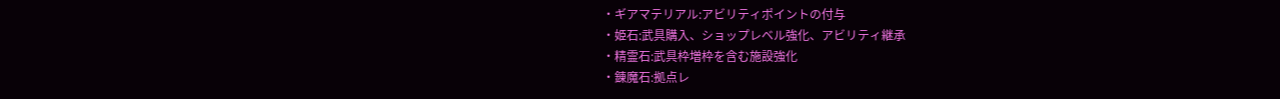・ギアマテリアル:アビリティポイントの付与
・姫石:武具購入、ショップレベル強化、アビリティ継承
・精霊石:武具枠増枠を含む施設強化
・錬魔石:拠点レ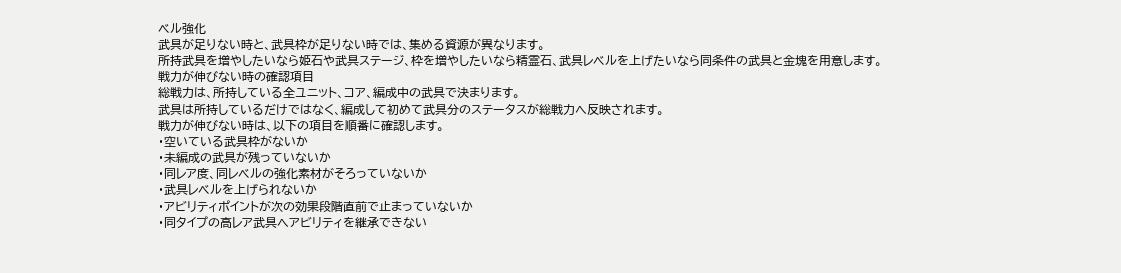ベル強化
武具が足りない時と、武具枠が足りない時では、集める資源が異なります。
所持武具を増やしたいなら姫石や武具ステージ、枠を増やしたいなら精霊石、武具レベルを上げたいなら同条件の武具と金塊を用意します。
戦力が伸びない時の確認項目
総戦力は、所持している全ユニット、コア、編成中の武具で決まります。
武具は所持しているだけではなく、編成して初めて武具分のステータスが総戦力へ反映されます。
戦力が伸びない時は、以下の項目を順番に確認します。
・空いている武具枠がないか
・未編成の武具が残っていないか
・同レア度、同レベルの強化素材がそろっていないか
・武具レベルを上げられないか
・アビリティポイントが次の効果段階直前で止まっていないか
・同タイプの高レア武具へアビリティを継承できない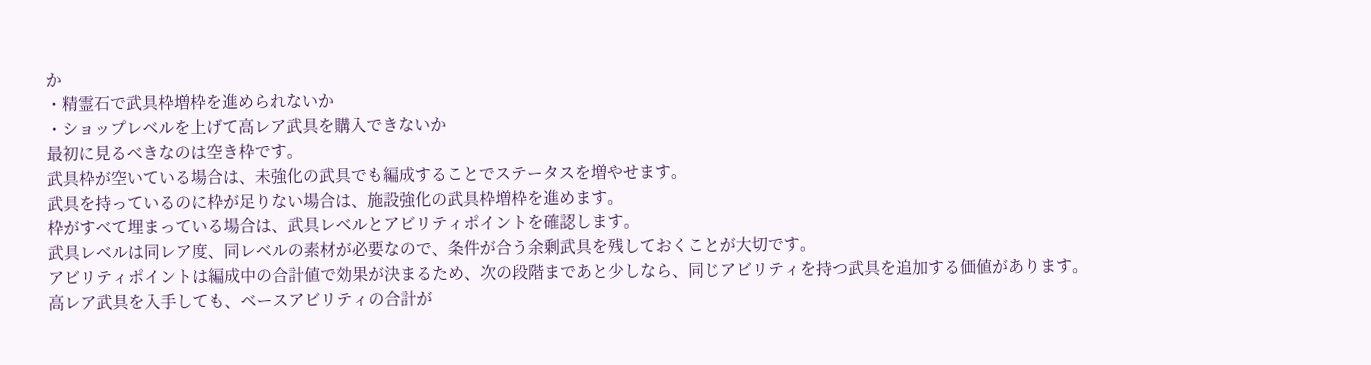か
・精霊石で武具枠増枠を進められないか
・ショップレベルを上げて高レア武具を購入できないか
最初に見るべきなのは空き枠です。
武具枠が空いている場合は、未強化の武具でも編成することでステータスを増やせます。
武具を持っているのに枠が足りない場合は、施設強化の武具枠増枠を進めます。
枠がすべて埋まっている場合は、武具レベルとアビリティポイントを確認します。
武具レベルは同レア度、同レベルの素材が必要なので、条件が合う余剰武具を残しておくことが大切です。
アビリティポイントは編成中の合計値で効果が決まるため、次の段階まであと少しなら、同じアビリティを持つ武具を追加する価値があります。
高レア武具を入手しても、ベースアビリティの合計が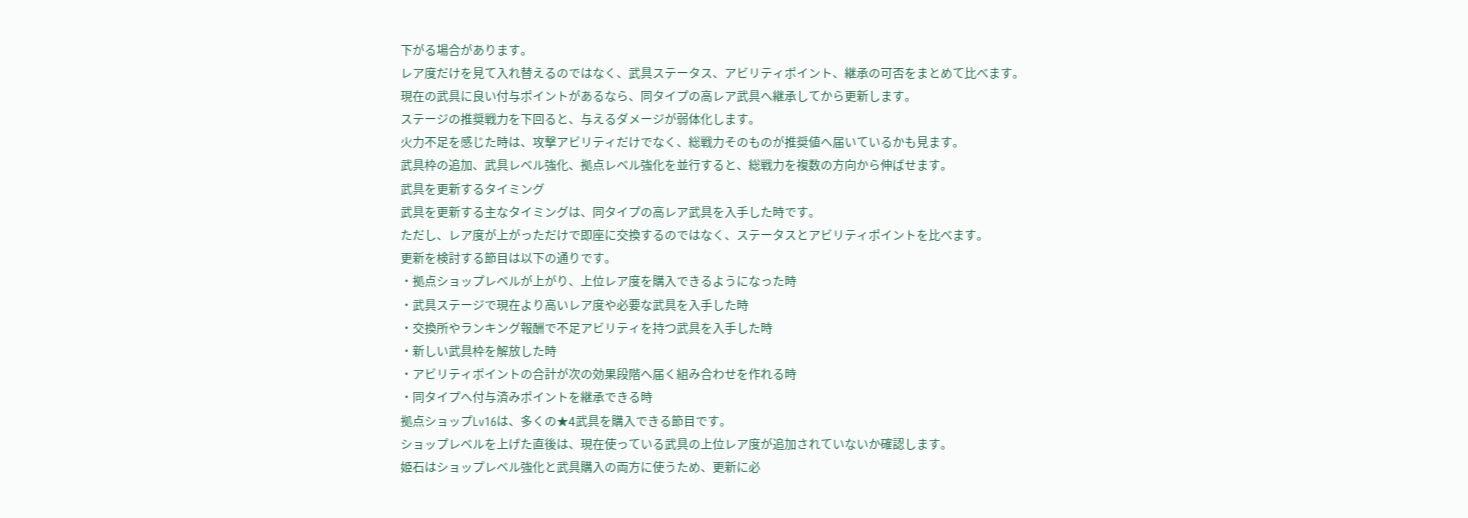下がる場合があります。
レア度だけを見て入れ替えるのではなく、武具ステータス、アビリティポイント、継承の可否をまとめて比べます。
現在の武具に良い付与ポイントがあるなら、同タイプの高レア武具へ継承してから更新します。
ステージの推奨戦力を下回ると、与えるダメージが弱体化します。
火力不足を感じた時は、攻撃アビリティだけでなく、総戦力そのものが推奨値へ届いているかも見ます。
武具枠の追加、武具レベル強化、拠点レベル強化を並行すると、総戦力を複数の方向から伸ばせます。
武具を更新するタイミング
武具を更新する主なタイミングは、同タイプの高レア武具を入手した時です。
ただし、レア度が上がっただけで即座に交換するのではなく、ステータスとアビリティポイントを比べます。
更新を検討する節目は以下の通りです。
・拠点ショップレベルが上がり、上位レア度を購入できるようになった時
・武具ステージで現在より高いレア度や必要な武具を入手した時
・交換所やランキング報酬で不足アビリティを持つ武具を入手した時
・新しい武具枠を解放した時
・アビリティポイントの合計が次の効果段階へ届く組み合わせを作れる時
・同タイプへ付与済みポイントを継承できる時
拠点ショップLv16は、多くの★4武具を購入できる節目です。
ショップレベルを上げた直後は、現在使っている武具の上位レア度が追加されていないか確認します。
姫石はショップレベル強化と武具購入の両方に使うため、更新に必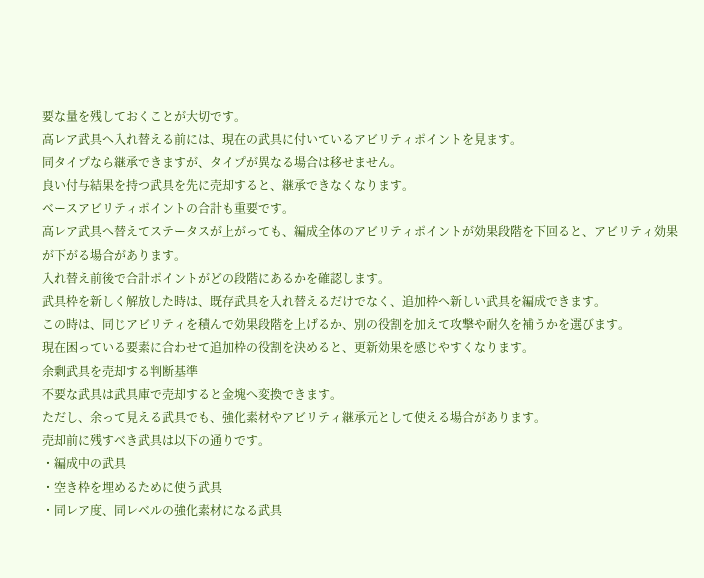要な量を残しておくことが大切です。
高レア武具へ入れ替える前には、現在の武具に付いているアビリティポイントを見ます。
同タイプなら継承できますが、タイプが異なる場合は移せません。
良い付与結果を持つ武具を先に売却すると、継承できなくなります。
ベースアビリティポイントの合計も重要です。
高レア武具へ替えてステータスが上がっても、編成全体のアビリティポイントが効果段階を下回ると、アビリティ効果が下がる場合があります。
入れ替え前後で合計ポイントがどの段階にあるかを確認します。
武具枠を新しく解放した時は、既存武具を入れ替えるだけでなく、追加枠へ新しい武具を編成できます。
この時は、同じアビリティを積んで効果段階を上げるか、別の役割を加えて攻撃や耐久を補うかを選びます。
現在困っている要素に合わせて追加枠の役割を決めると、更新効果を感じやすくなります。
余剰武具を売却する判断基準
不要な武具は武具庫で売却すると金塊へ変換できます。
ただし、余って見える武具でも、強化素材やアビリティ継承元として使える場合があります。
売却前に残すべき武具は以下の通りです。
・編成中の武具
・空き枠を埋めるために使う武具
・同レア度、同レベルの強化素材になる武具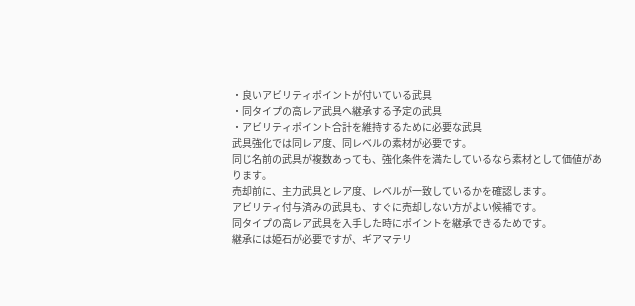・良いアビリティポイントが付いている武具
・同タイプの高レア武具へ継承する予定の武具
・アビリティポイント合計を維持するために必要な武具
武具強化では同レア度、同レベルの素材が必要です。
同じ名前の武具が複数あっても、強化条件を満たしているなら素材として価値があります。
売却前に、主力武具とレア度、レベルが一致しているかを確認します。
アビリティ付与済みの武具も、すぐに売却しない方がよい候補です。
同タイプの高レア武具を入手した時にポイントを継承できるためです。
継承には姫石が必要ですが、ギアマテリ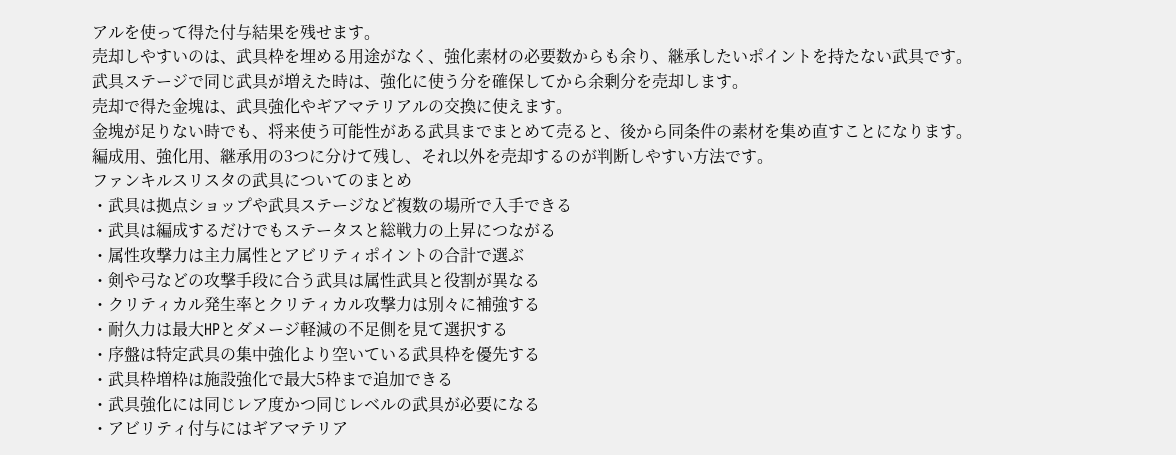アルを使って得た付与結果を残せます。
売却しやすいのは、武具枠を埋める用途がなく、強化素材の必要数からも余り、継承したいポイントを持たない武具です。
武具ステージで同じ武具が増えた時は、強化に使う分を確保してから余剰分を売却します。
売却で得た金塊は、武具強化やギアマテリアルの交換に使えます。
金塊が足りない時でも、将来使う可能性がある武具までまとめて売ると、後から同条件の素材を集め直すことになります。
編成用、強化用、継承用の3つに分けて残し、それ以外を売却するのが判断しやすい方法です。
ファンキルスリスタの武具についてのまとめ
・武具は拠点ショップや武具ステージなど複数の場所で入手できる
・武具は編成するだけでもステータスと総戦力の上昇につながる
・属性攻撃力は主力属性とアビリティポイントの合計で選ぶ
・剣や弓などの攻撃手段に合う武具は属性武具と役割が異なる
・クリティカル発生率とクリティカル攻撃力は別々に補強する
・耐久力は最大HPとダメージ軽減の不足側を見て選択する
・序盤は特定武具の集中強化より空いている武具枠を優先する
・武具枠増枠は施設強化で最大5枠まで追加できる
・武具強化には同じレア度かつ同じレベルの武具が必要になる
・アビリティ付与にはギアマテリア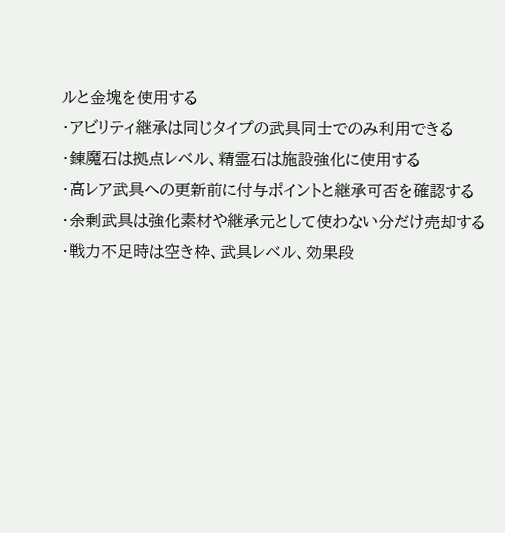ルと金塊を使用する
・アビリティ継承は同じタイプの武具同士でのみ利用できる
・錬魔石は拠点レベル、精霊石は施設強化に使用する
・高レア武具への更新前に付与ポイントと継承可否を確認する
・余剰武具は強化素材や継承元として使わない分だけ売却する
・戦力不足時は空き枠、武具レベル、効果段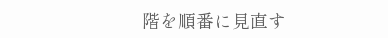階を順番に見直す